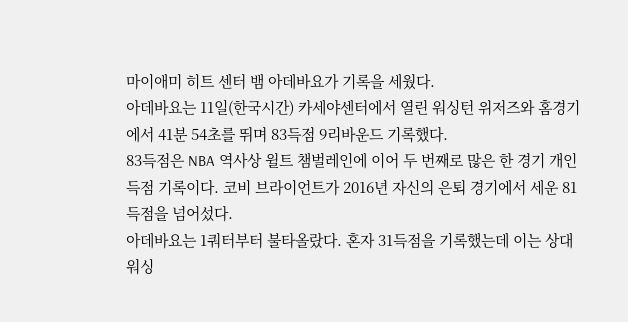마이애미 히트 센터 뱀 아데바요가 기록을 세웠다.
아데바요는 11일(한국시간) 카세야센터에서 열린 워싱턴 위저즈와 홈경기에서 41분 54초를 뛰며 83득점 9리바운드 기록했다.
83득점은 NBA 역사상 윌트 챔벌레인에 이어 두 번째로 많은 한 경기 개인 득점 기록이다. 코비 브라이언트가 2016년 자신의 은퇴 경기에서 세운 81득점을 넘어섰다.
아데바요는 1쿼터부터 불타올랐다. 혼자 31득점을 기록했는데 이는 상대 워싱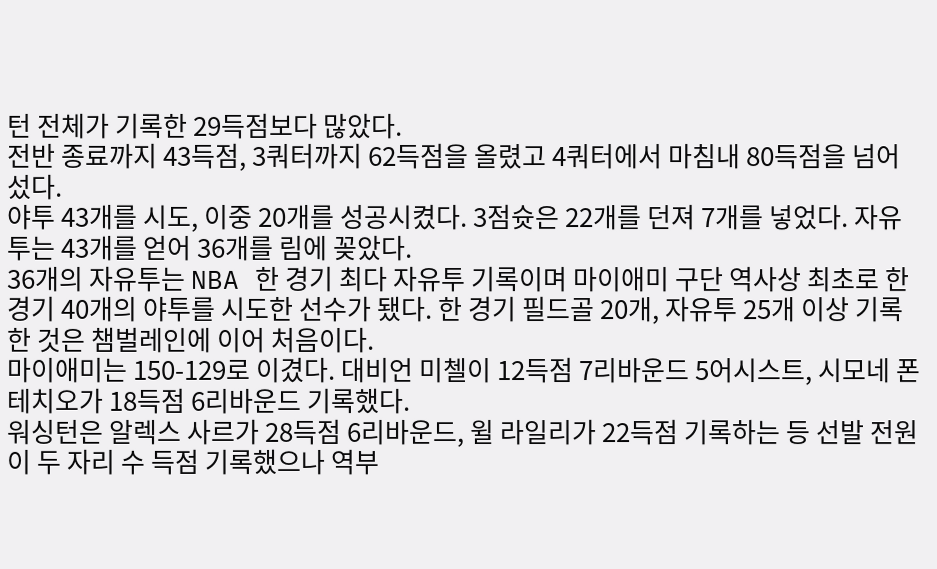턴 전체가 기록한 29득점보다 많았다.
전반 종료까지 43득점, 3쿼터까지 62득점을 올렸고 4쿼터에서 마침내 80득점을 넘어섰다.
야투 43개를 시도, 이중 20개를 성공시켰다. 3점슛은 22개를 던져 7개를 넣었다. 자유투는 43개를 얻어 36개를 림에 꽂았다.
36개의 자유투는 NBA 한 경기 최다 자유투 기록이며 마이애미 구단 역사상 최초로 한 경기 40개의 야투를 시도한 선수가 됐다. 한 경기 필드골 20개, 자유투 25개 이상 기록한 것은 챔벌레인에 이어 처음이다.
마이애미는 150-129로 이겼다. 대비언 미첼이 12득점 7리바운드 5어시스트, 시모네 폰테치오가 18득점 6리바운드 기록했다.
워싱턴은 알렉스 사르가 28득점 6리바운드, 윌 라일리가 22득점 기록하는 등 선발 전원이 두 자리 수 득점 기록했으나 역부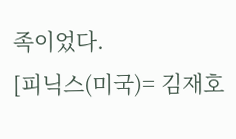족이었다.
[피닉스(미국)= 김재호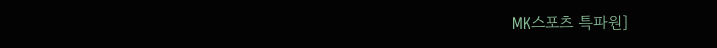MK스포츠 특파원]